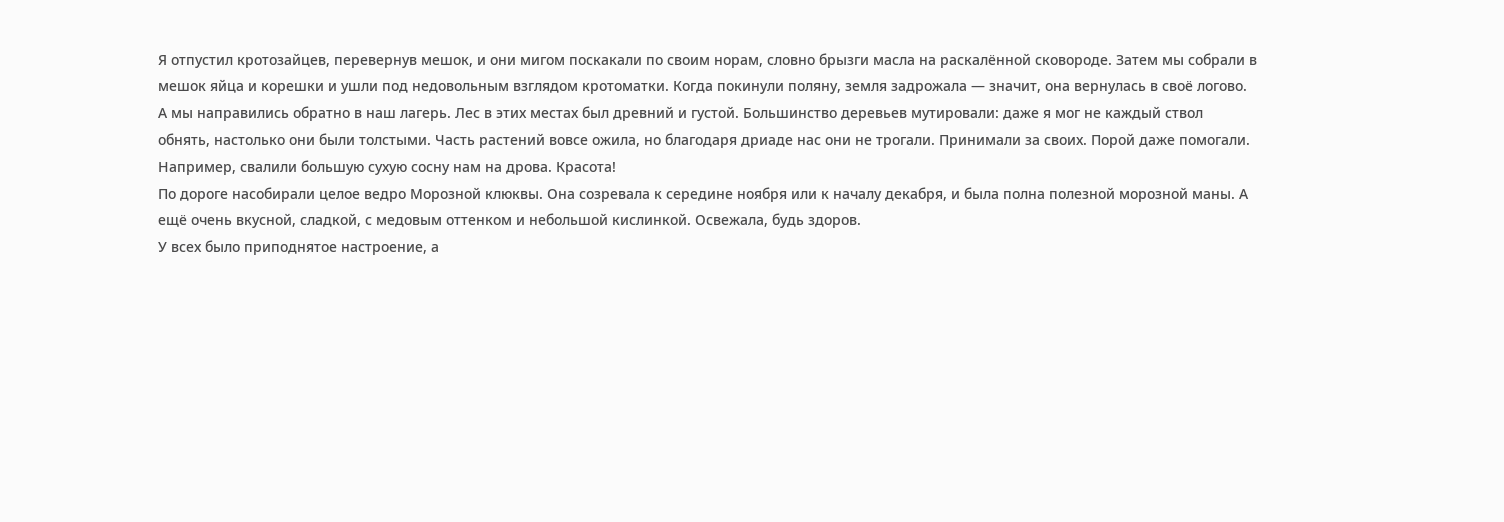Я отпустил кротозайцев, перевернув мешок, и они мигом поскакали по своим норам, словно брызги масла на раскалённой сковороде. Затем мы собрали в мешок яйца и корешки и ушли под недовольным взглядом кротоматки. Когда покинули поляну, земля задрожала — значит, она вернулась в своё логово.
А мы направились обратно в наш лагерь. Лес в этих местах был древний и густой. Большинство деревьев мутировали: даже я мог не каждый ствол обнять, настолько они были толстыми. Часть растений вовсе ожила, но благодаря дриаде нас они не трогали. Принимали за своих. Порой даже помогали. Например, свалили большую сухую сосну нам на дрова. Красота!
По дороге насобирали целое ведро Морозной клюквы. Она созревала к середине ноября или к началу декабря, и была полна полезной морозной маны. А ещё очень вкусной, сладкой, с медовым оттенком и небольшой кислинкой. Освежала, будь здоров.
У всех было приподнятое настроение, а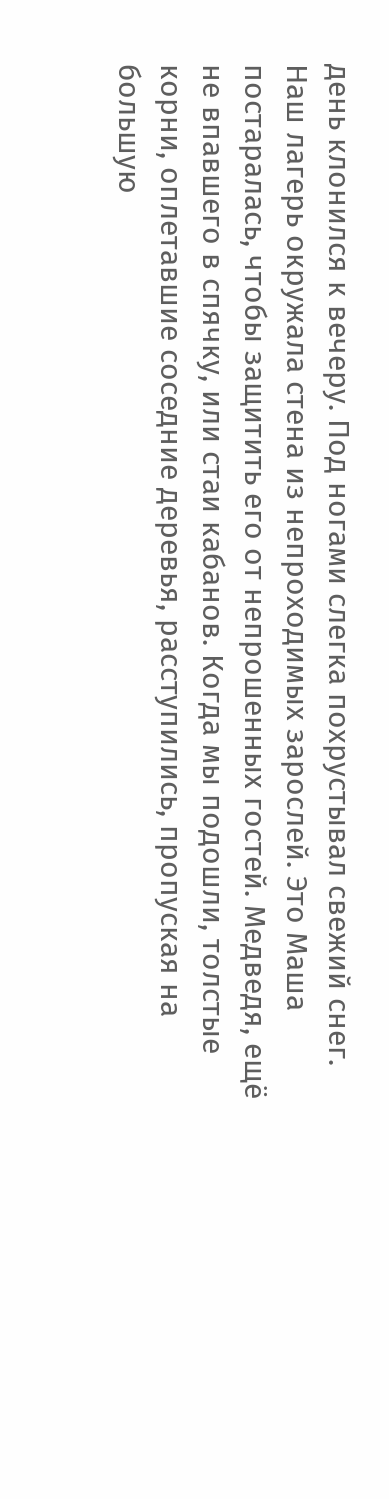день клонился к вечеру. Под ногами слегка похрустывал свежий снег.
Наш лагерь окружала стена из непроходимых зарослей. Это Маша постаралась, чтобы защитить его от непрошенных гостей. Медведя, ещё не впавшего в спячку, или стаи кабанов. Когда мы подошли, толстые корни, оплетавшие соседние деревья, расступились, пропуская на большую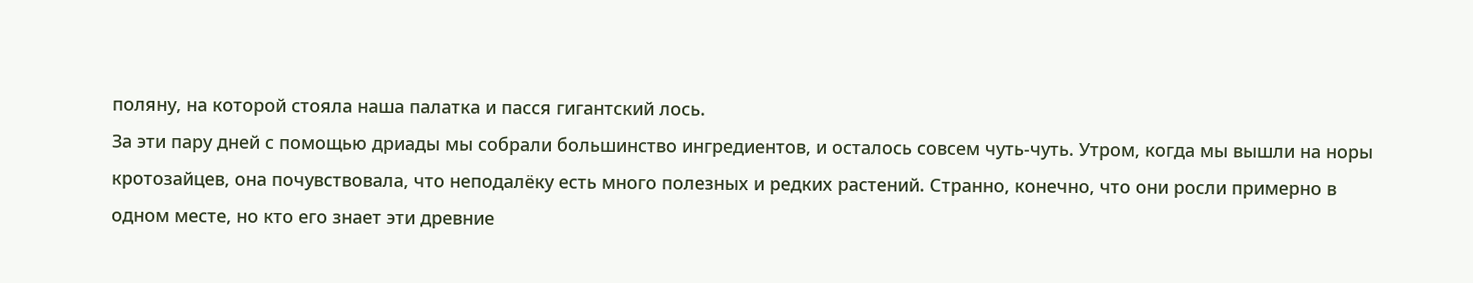поляну, на которой стояла наша палатка и пасся гигантский лось.
За эти пару дней с помощью дриады мы собрали большинство ингредиентов, и осталось совсем чуть-чуть. Утром, когда мы вышли на норы кротозайцев, она почувствовала, что неподалёку есть много полезных и редких растений. Странно, конечно, что они росли примерно в одном месте, но кто его знает эти древние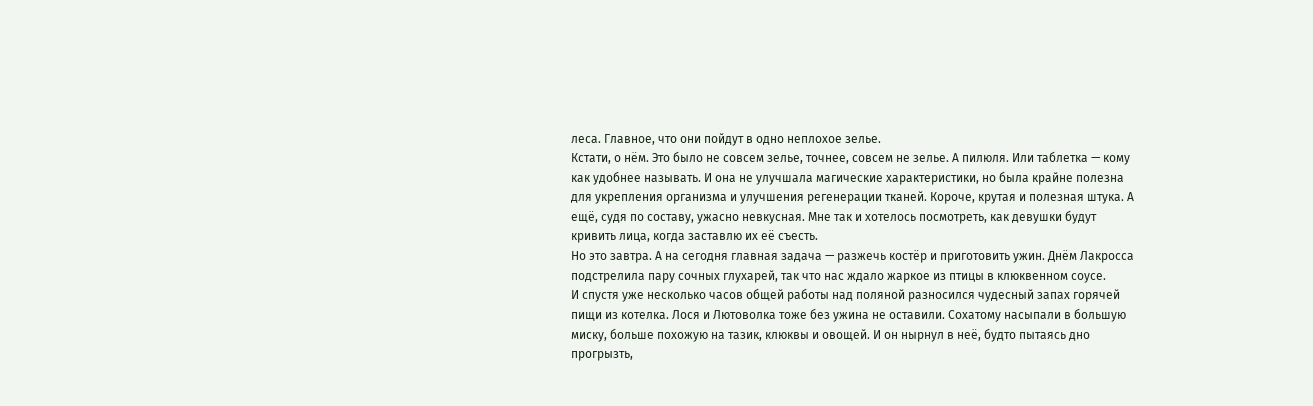леса. Главное, что они пойдут в одно неплохое зелье.
Кстати, о нём. Это было не совсем зелье, точнее, совсем не зелье. А пилюля. Или таблетка — кому как удобнее называть. И она не улучшала магические характеристики, но была крайне полезна для укрепления организма и улучшения регенерации тканей. Короче, крутая и полезная штука. А ещё, судя по составу, ужасно невкусная. Мне так и хотелось посмотреть, как девушки будут кривить лица, когда заставлю их её съесть.
Но это завтра. А на сегодня главная задача — разжечь костёр и приготовить ужин. Днём Лакросса подстрелила пару сочных глухарей, так что нас ждало жаркое из птицы в клюквенном соусе.
И спустя уже несколько часов общей работы над поляной разносился чудесный запах горячей пищи из котелка. Лося и Лютоволка тоже без ужина не оставили. Сохатому насыпали в большую миску, больше похожую на тазик, клюквы и овощей. И он нырнул в неё, будто пытаясь дно прогрызть,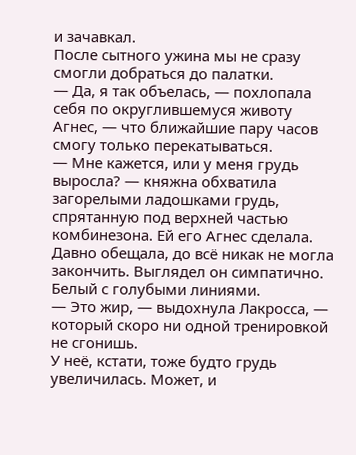и зачавкал.
После сытного ужина мы не сразу смогли добраться до палатки.
— Да, я так объелась, — похлопала себя по округлившемуся животу Агнес, — что ближайшие пару часов смогу только перекатываться.
— Мне кажется, или у меня грудь выросла? — княжна обхватила загорелыми ладошками грудь, спрятанную под верхней частью комбинезона. Ей его Агнес сделала. Давно обещала, до всё никак не могла закончить. Выглядел он симпатично. Белый с голубыми линиями.
— Это жир, — выдохнула Лакросса, — который скоро ни одной тренировкой не сгонишь.
У неё, кстати, тоже будто грудь увеличилась. Может, и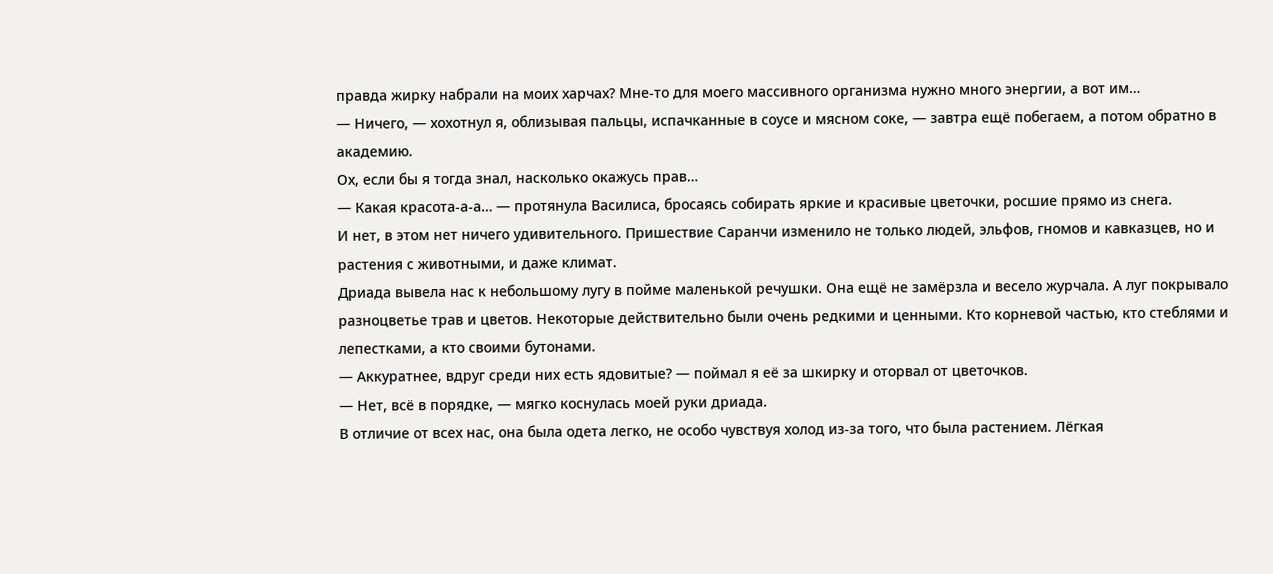правда жирку набрали на моих харчах? Мне-то для моего массивного организма нужно много энергии, а вот им…
— Ничего, — хохотнул я, облизывая пальцы, испачканные в соусе и мясном соке, — завтра ещё побегаем, а потом обратно в академию.
Ох, если бы я тогда знал, насколько окажусь прав…
— Какая красота-а-а… — протянула Василиса, бросаясь собирать яркие и красивые цветочки, росшие прямо из снега.
И нет, в этом нет ничего удивительного. Пришествие Саранчи изменило не только людей, эльфов, гномов и кавказцев, но и растения с животными, и даже климат.
Дриада вывела нас к небольшому лугу в пойме маленькой речушки. Она ещё не замёрзла и весело журчала. А луг покрывало разноцветье трав и цветов. Некоторые действительно были очень редкими и ценными. Кто корневой частью, кто стеблями и лепестками, а кто своими бутонами.
— Аккуратнее, вдруг среди них есть ядовитые? — поймал я её за шкирку и оторвал от цветочков.
— Нет, всё в порядке, — мягко коснулась моей руки дриада.
В отличие от всех нас, она была одета легко, не особо чувствуя холод из-за того, что была растением. Лёгкая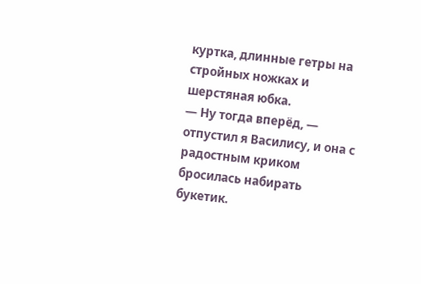куртка, длинные гетры на стройных ножках и шерстяная юбка.
— Ну тогда вперёд, — отпустил я Василису, и она с радостным криком бросилась набирать букетик.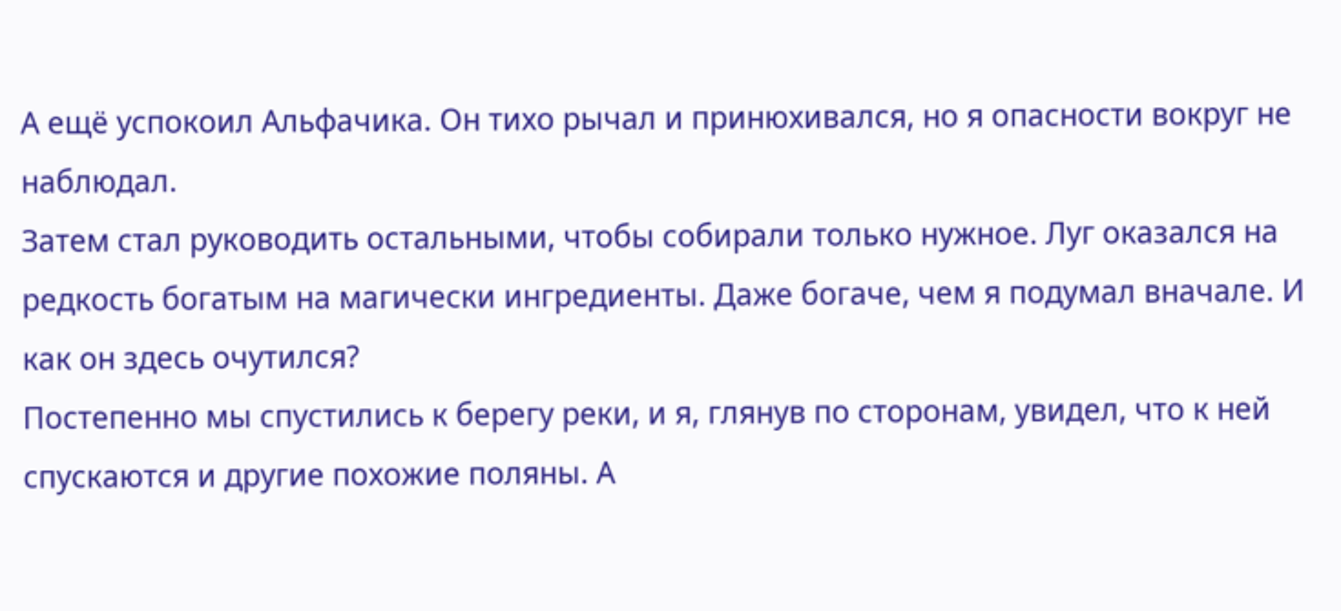А ещё успокоил Альфачика. Он тихо рычал и принюхивался, но я опасности вокруг не наблюдал.
Затем стал руководить остальными, чтобы собирали только нужное. Луг оказался на редкость богатым на магически ингредиенты. Даже богаче, чем я подумал вначале. И как он здесь очутился?
Постепенно мы спустились к берегу реки, и я, глянув по сторонам, увидел, что к ней спускаются и другие похожие поляны. А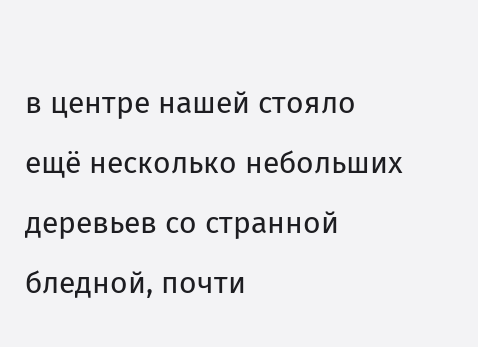в центре нашей стояло ещё несколько небольших деревьев со странной бледной, почти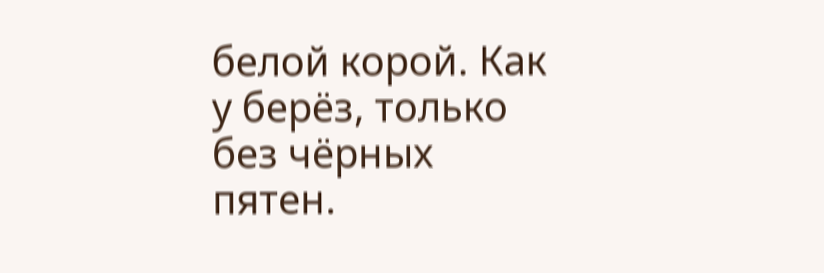белой корой. Как у берёз, только без чёрных пятен.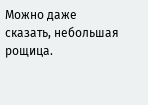Можно даже сказать, небольшая рощица.